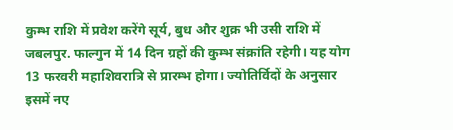कुम्भ राशि में प्रवेश करेंगे सूर्य, बुध और शुक्र भी उसी राशि में
जबलपुर. फाल्गुन में 14 दिन ग्रहों की कुम्भ संक्रांति रहेगी। यह योग 13 फरवरी महाशिवरात्रि से प्रारम्भ होगा। ज्योतिर्विदों के अनुसार इसमें नए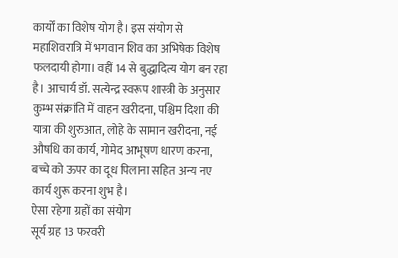कार्यों का विशेष योग है। इस संयोग से महाशिवरात्रि में भगवान शिव का अभिषेक विशेष फलदायी होगा। वहीं 14 से बुद्धादित्य योग बन रहा है। आचार्य डॉ. सत्येन्द्र स्वरूप शास्त्री के अनुसार कुम्भ संक्रांति में वाहन खरीदना, पश्चिम दिशा की यात्रा की शुरुआत, लोहे के सामान खरीदना, नई औषधि का कार्य, गोमेद आभूषण धारण करना, बच्चे को ऊपर का दूध पिलाना सहित अन्य नए कार्य शुरू करना शुभ है।
ऐसा रहेगा ग्रहों का संयोग
सूर्य ग्रह 13 फरवरी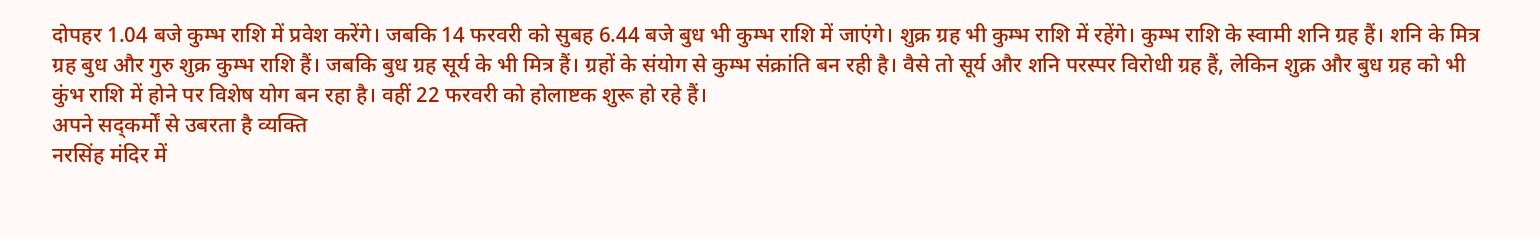दोपहर 1.04 बजे कुम्भ राशि में प्रवेश करेंगे। जबकि 14 फरवरी को सुबह 6.44 बजे बुध भी कुम्भ राशि में जाएंगे। शुक्र ग्रह भी कुम्भ राशि में रहेंगे। कुम्भ राशि के स्वामी शनि ग्रह हैं। शनि के मित्र ग्रह बुध और गुरु शुक्र कुम्भ राशि हैं। जबकि बुध ग्रह सूर्य के भी मित्र हैं। ग्रहों के संयोग से कुम्भ संक्रांति बन रही है। वैसे तो सूर्य और शनि परस्पर विरोधी ग्रह हैं, लेकिन शुक्र और बुध ग्रह को भी कुंभ राशि में होने पर विशेष योग बन रहा है। वहीं 22 फरवरी को होलाष्टक शुरू हो रहे हैं।
अपने सद्कर्मों से उबरता है व्यक्ति
नरसिंह मंदिर में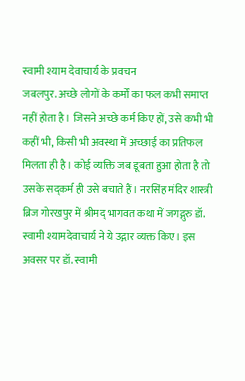स्वामी श्याम देवाचार्य के प्रवचन
जबलपुर. अच्छे लोगों के कर्मों का फल कभी समाप्त नहीं होता है। जिसने अच्छे कर्म किए हों, उसे कभी भी कहीं भी, किसी भी अवस्था में अच्छाई का प्रतिफल मिलता ही है। कोई व्यक्ति जब डूबता हुआ होता है तो उसके सद्कर्म ही उसे बचाते हैं। नरसिंह मंदिर शास्त्री ब्रिज गोरखपुर में श्रीमद् भागवत कथा में जगद्गुरु डॉ. स्वामी श्यामदेवाचार्य ने ये उद्गार व्यक्त किए। इस अवसर पर डॉ. स्वामी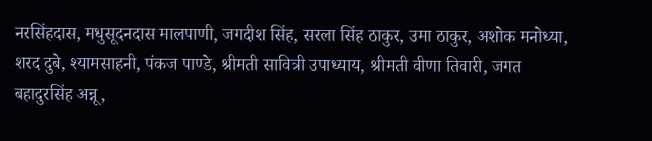नरसिंहदास, मधुसूदनदास मालपाणी, जगदीश सिंह, सरला सिंह ठाकुर, उमा ठाकुर, अशोक मनोध्या, शरद दुबे, श्यामसाहनी, पंकज पाण्डे, श्रीमती सावित्री उपाध्याय, श्रीमती वीणा तिवारी, जगत बहादुरसिंह अन्नू,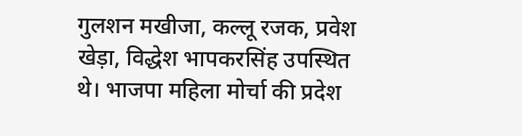गुलशन मखीजा, कल्लू रजक, प्रवेश खेड़ा, विद्धेश भापकरसिंह उपस्थित थे। भाजपा महिला मोर्चा की प्रदेश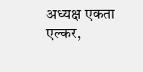अध्यक्ष एकता एल्कर,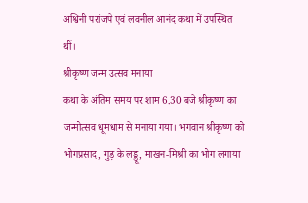अश्विनी परांजपे एवं लवनील आनंद कथा में उपस्थित थीं।
श्रीकृष्ण जन्म उत्सव मनाया
कथा के अंतिम समय पर शाम 6.30 बजे श्रीकृष्ण का जन्मोत्सव धूमधाम से मनाया गया। भगवान श्रीकृष्ण को भोगप्रसाद, गुड़ के लड्डू, माखन-मिश्री का भोग लगाया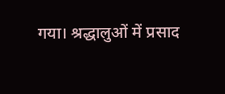गया। श्रद्धालुओं में प्रसाद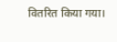वितरित किया गया।